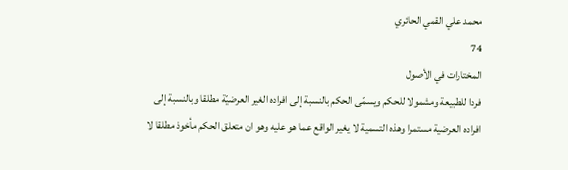محمد علي القمي الحائري
74
المختارات في الأصول
فردا للطبيعة ومشمولا للحكم ويسمّى الحكم بالنسبة إلى افراده الغير العرضيّة مطلقا وبالنسبة إلى افراده العرضية مستمرا وهذه التسمية لا يغير الواقع عما هو عليه وهو ان متعلق الحكم مأخوذ مطلقا لا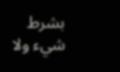بشرط شيء ولا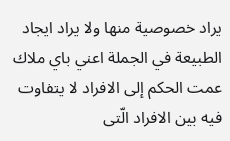يراد خصوصية منها ولا يراد ايجاد الطبيعة في الجملة اعني باي ملاك عمت الحكم إلى الافراد لا يتفاوت فيه بين الافراد الّتى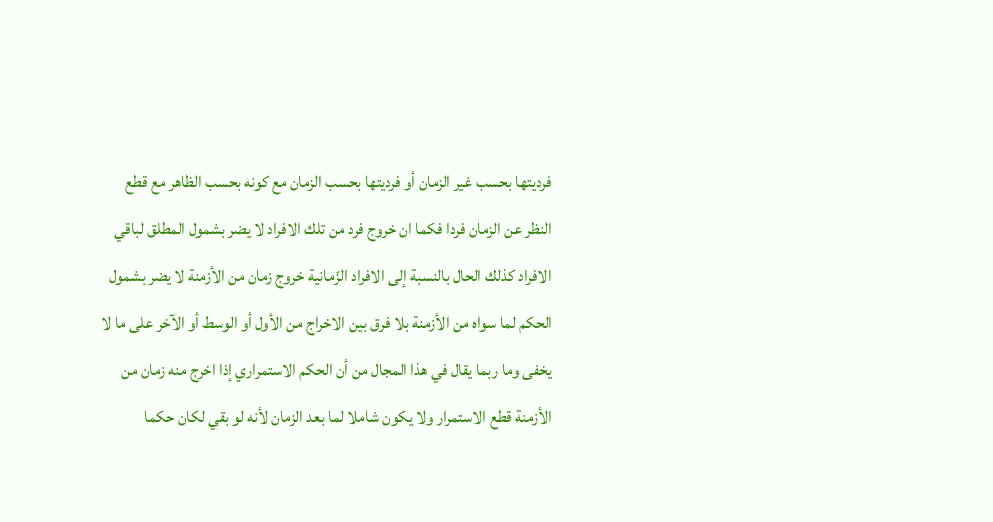فرديتها بحسب غير الزمان أو فرديتها بحسب الزمان مع كونه بحسب الظاهر مع قطع النظر عن الزمان فردا فكما ان خروج فرد من تلك الافراد لا يضر بشمول المطلق لباقي الافراد كذلك الحال بالنسبة إلى الافراد الزّمانية خروج زمان من الأزمنة لا يضر بشمول الحكم لما سواه من الأزمنة بلا فرق بين الاخراج من الأول أو الوسط أو الآخر على ما لا يخفى وما ربما يقال في هذا المجال من أن الحكم الاستمراري إذا اخرج منه زمان من الأزمنة قطع الاستمرار ولا يكون شاملا لما بعد الزمان لأنه لو بقي لكان حكما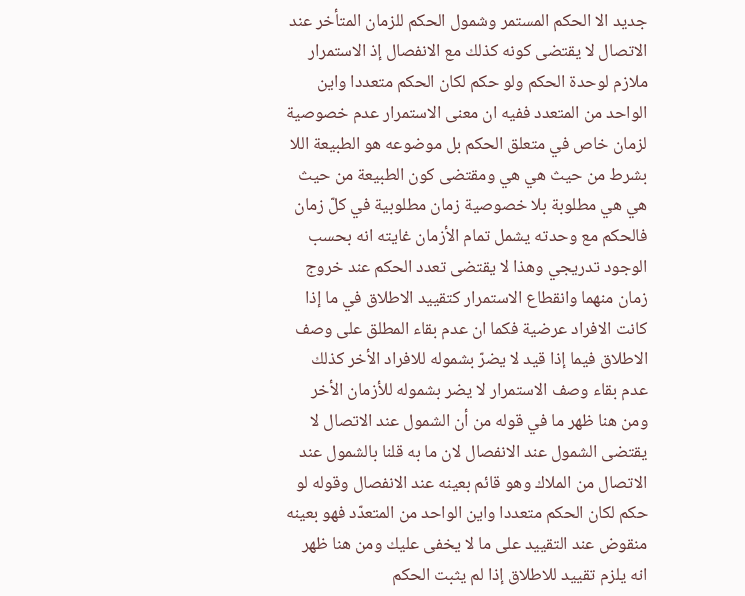جديد الا الحكم المستمر وشمول الحكم للزمان المتأخر عند الاتصال لا يقتضى كونه كذلك مع الانفصال إذ الاستمرار ملازم لوحدة الحكم ولو حكم لكان الحكم متعددا واين الواحد من المتعدد ففيه ان معنى الاستمرار عدم خصوصية لزمان خاص في متعلق الحكم بل موضوعه هو الطبيعة اللا بشرط من حيث هي هي ومقتضى كون الطبيعة من حيث هي هي مطلوبة بلا خصوصية زمان مطلوبية في كلّ زمان فالحكم مع وحدته يشمل تمام الأزمان غايته انه بحسب الوجود تدريجي وهذا لا يقتضى تعدد الحكم عند خروج زمان منهما وانقطاع الاستمرار كتقييد الاطلاق في ما إذا كانت الافراد عرضية فكما ان عدم بقاء المطلق على وصف الاطلاق فيما إذا قيد لا يضرّ بشموله للافراد الأخر كذلك عدم بقاء وصف الاستمرار لا يضر بشموله للأزمان الأخر ومن هنا ظهر ما في قوله من أن الشمول عند الاتصال لا يقتضى الشمول عند الانفصال لان ما به قلنا بالشمول عند الاتصال من الملاك وهو قائم بعينه عند الانفصال وقوله لو حكم لكان الحكم متعددا واين الواحد من المتعدّد فهو بعينه منقوض عند التقييد على ما لا يخفى عليك ومن هنا ظهر انه يلزم تقييد للاطلاق إذا لم يثبت الحكم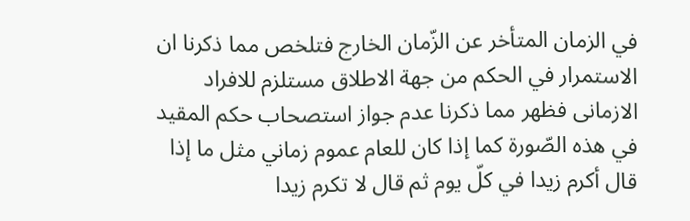في الزمان المتأخر عن الزّمان الخارج فتلخص مما ذكرنا ان الاستمرار في الحكم من جهة الاطلاق مستلزم للافراد الازمانى فظهر مما ذكرنا عدم جواز استصحاب حكم المقيد في هذه الصّورة كما إذا كان للعام عموم زماني مثل ما إذا قال أكرم زيدا في كلّ يوم ثم قال لا تكرم زيدا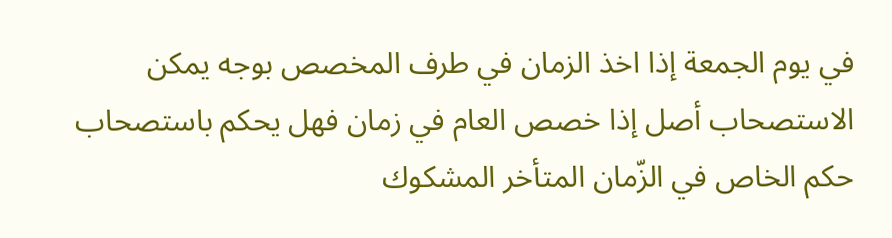في يوم الجمعة إذا اخذ الزمان في طرف المخصص بوجه يمكن الاستصحاب أصل إذا خصص العام في زمان فهل يحكم باستصحاب حكم الخاص في الزّمان المتأخر المشكوك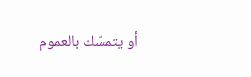أو يتمسّك بالعموم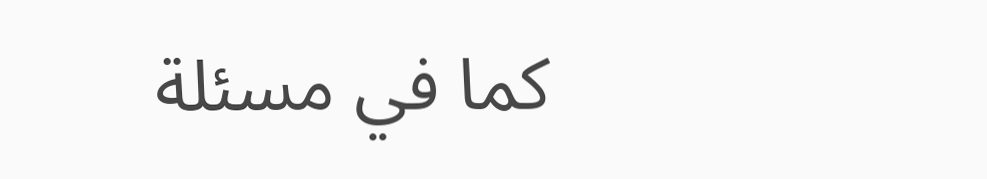كما في مسئلة